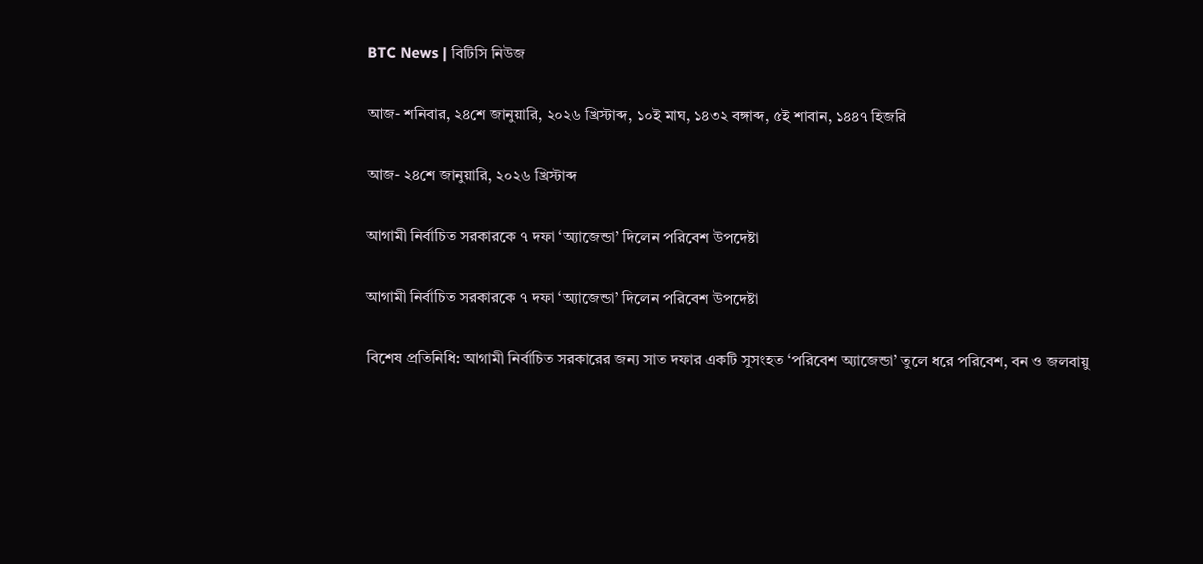BTC News | বিটিসি নিউজ

আজ- শনিবার, ২৪শে জানুয়ারি, ২০২৬ খ্রিস্টাব্দ, ১০ই মাঘ, ১৪৩২ বঙ্গাব্দ, ৫ই শাবান, ১৪৪৭ হিজরি

আজ- ২৪শে জানুয়ারি, ২০২৬ খ্রিস্টাব্দ

আগামী নির্বাচিত সরকারকে ৭ দফা ‘অ্যাজেন্ডা’ দিলেন পরিবেশ উপদেষ্টা

আগামী নির্বাচিত সরকারকে ৭ দফা ‘অ্যাজেন্ডা’ দিলেন পরিবেশ উপদেষ্টা

বিশেষ প্রতিনিধি: আগামী নির্বাচিত সরকারের জন্য সাত দফার একটি সুসংহত ‘পরিবেশ অ্যাজেন্ডা’ তুলে ধরে পরিবেশ, বন ও জলবায়ু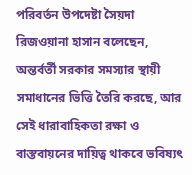পরিবর্তন উপদেষ্টা সৈয়দা রিজওয়ানা হাসান বলেছেন, অন্তর্বর্তী সরকার সমস্যার স্থায়ী সমাধানের ভিত্তি তৈরি করছে, আর সেই ধারাবাহিকতা রক্ষা ও বাস্তবায়নের দায়িত্ব থাকবে ভবিষ্যৎ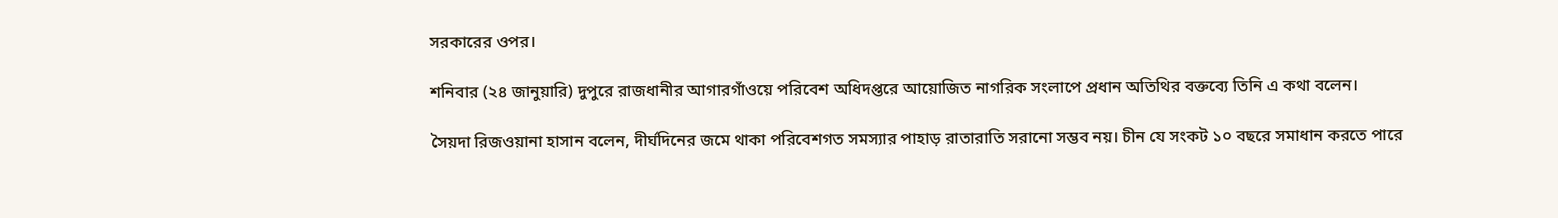সরকারের ওপর।

শনিবার (২৪ জানুয়ারি) দুপুরে রাজধানীর আগারগাঁওয়ে পরিবেশ অধিদপ্তরে আয়োজিত নাগরিক সংলাপে প্রধান অতিথির বক্তব্যে তিনি এ কথা বলেন।

সৈয়দা রিজওয়ানা হাসান বলেন, দীর্ঘদিনের জমে থাকা পরিবেশগত সমস্যার পাহাড় রাতারাতি সরানো সম্ভব নয়। চীন যে সংকট ১০ বছরে সমাধান করতে পারে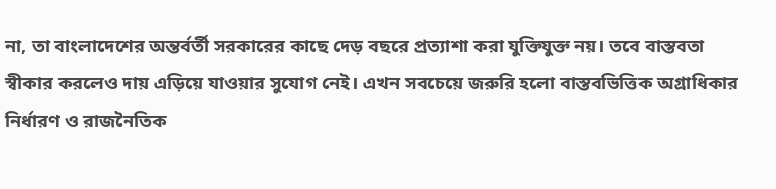না, তা বাংলাদেশের অন্তর্বর্তী সরকারের কাছে দেড় বছরে প্রত্যাশা করা যুক্তিযুক্ত নয়। তবে বাস্তবতা স্বীকার করলেও দায় এড়িয়ে যাওয়ার সুযোগ নেই। এখন সবচেয়ে জরুরি হলো বাস্তবভিত্তিক অগ্রাধিকার নির্ধারণ ও রাজনৈতিক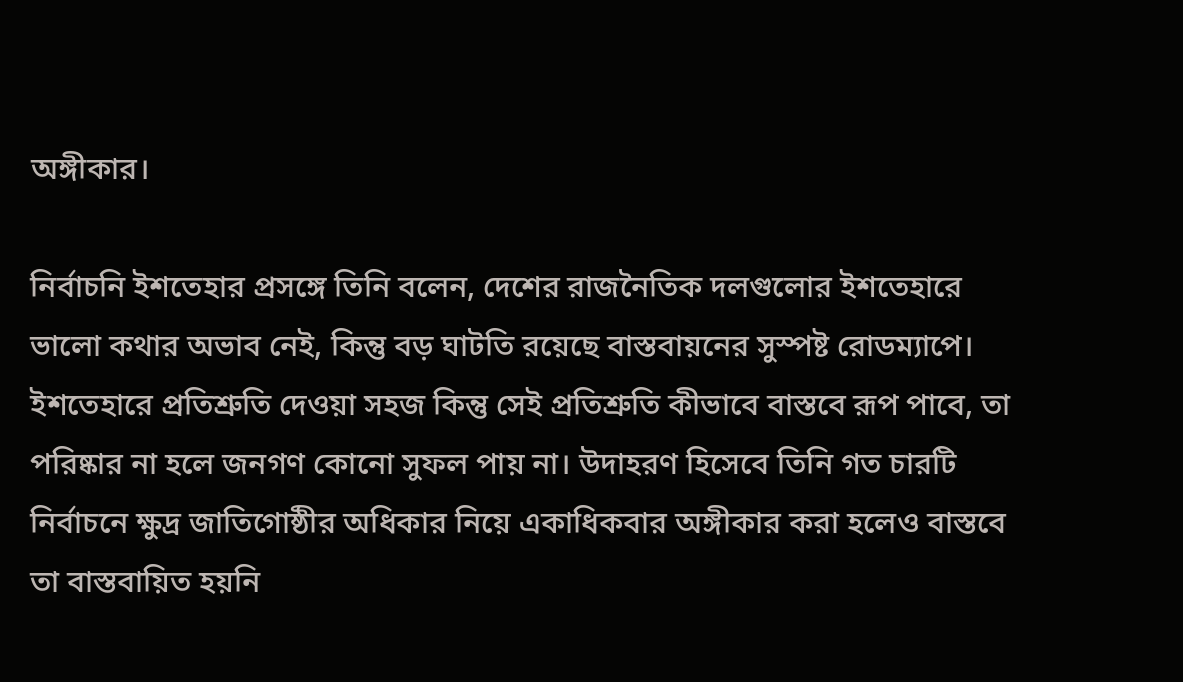অঙ্গীকার।

নির্বাচনি ইশতেহার প্রসঙ্গে তিনি বলেন, দেশের রাজনৈতিক দলগুলোর ইশতেহারে ভালো কথার অভাব নেই, কিন্তু বড় ঘাটতি রয়েছে বাস্তবায়নের সুস্পষ্ট রোডম্যাপে। ইশতেহারে প্রতিশ্রুতি দেওয়া সহজ কিন্তু সেই প্রতিশ্রুতি কীভাবে বাস্তবে রূপ পাবে, তা পরিষ্কার না হলে জনগণ কোনো সুফল পায় না। উদাহরণ হিসেবে তিনি গত চারটি নির্বাচনে ক্ষুদ্র জাতিগোষ্ঠীর অধিকার নিয়ে একাধিকবার অঙ্গীকার করা হলেও বাস্তবে তা বাস্তবায়িত হয়নি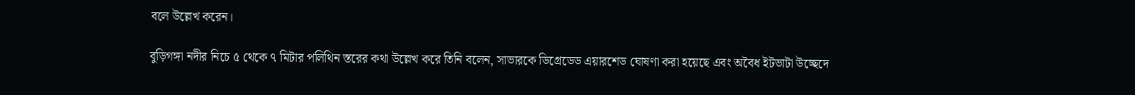বলে উল্লেখ করেন।

বুড়িগঙ্গা নদীর নিচে ৫ থেকে ৭ মিটার পলিথিন স্তরের কথা উল্লেখ করে তিনি বলেন, সাভারকে ডিগ্রেডেড এয়ারশেড ঘোষণা করা হয়েছে এবং অবৈধ ইটভাটা উচ্ছেদে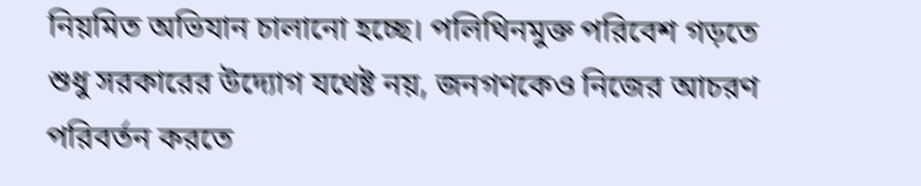নিয়মিত অভিযান চালানো হচ্ছে। পলিথিনমুক্ত পরিবেশ গড়তে শুধু সরকারের উদ্যোগ যথেষ্ট নয়, জনগণকেও নিজের আচরণ পরিবর্তন করতে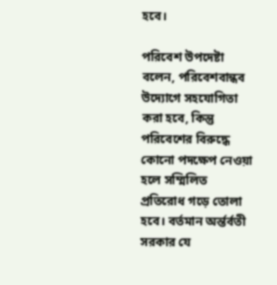হবে।

পরিবেশ উপদেষ্টা বলেন, পরিবেশবান্ধব উদ্যোগে সহযোগিতা করা হবে, কিন্তু পরিবেশের বিরুদ্ধে কোনো পদক্ষেপ নেওয়া হলে সম্মিলিত প্রতিরোধ গড়ে তোলা হবে। বর্তমান অর্ন্তর্বতী সরকার যে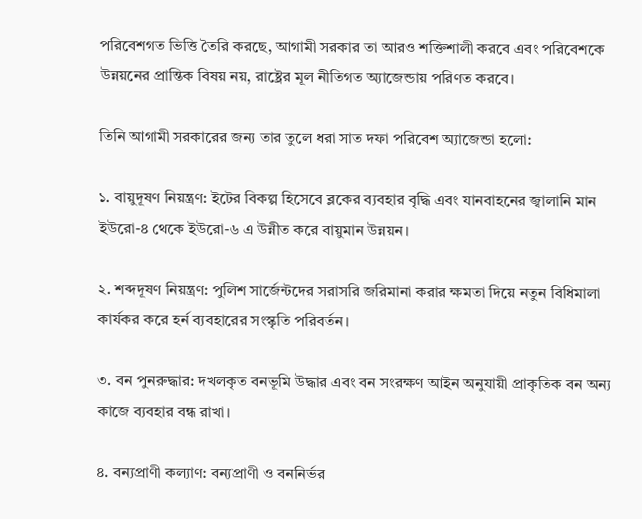পরিবেশগত ভিত্তি তৈরি করছে, আগামী সরকার তা আরও শক্তিশালী করবে এবং পরিবেশকে উন্নয়নের প্রান্তিক বিষয় নয়, রাষ্ট্রের মূল নীতিগত অ্যাজেন্ডায় পরিণত করবে।

তিনি আগামী সরকারের জন্য তার তুলে ধরা সাত দফা পরিবেশ অ্যাজেন্ডা হলো:

১. বায়ুদূষণ নিয়ন্ত্রণ: ইটের বিকল্প হিসেবে ব্লকের ব্যবহার বৃদ্ধি এবং যানবাহনের জ্বালানি মান ইউরো-৪ থেকে ইউরো-৬ এ উন্নীত করে বায়ুমান উন্নয়ন।

২. শব্দদূষণ নিয়ন্ত্রণ: পুলিশ সার্জেন্টদের সরাসরি জরিমানা করার ক্ষমতা দিয়ে নতুন বিধিমালা কার্যকর করে হর্ন ব্যবহারের সংস্কৃতি পরিবর্তন।

৩. বন পুনরুদ্ধার: দখলকৃত বনভূমি উদ্ধার এবং বন সংরক্ষণ আইন অনুযায়ী প্রাকৃতিক বন অন্য কাজে ব্যবহার বন্ধ রাখা।

৪. বন্যপ্রাণী কল্যাণ: বন্যপ্রাণী ও বননির্ভর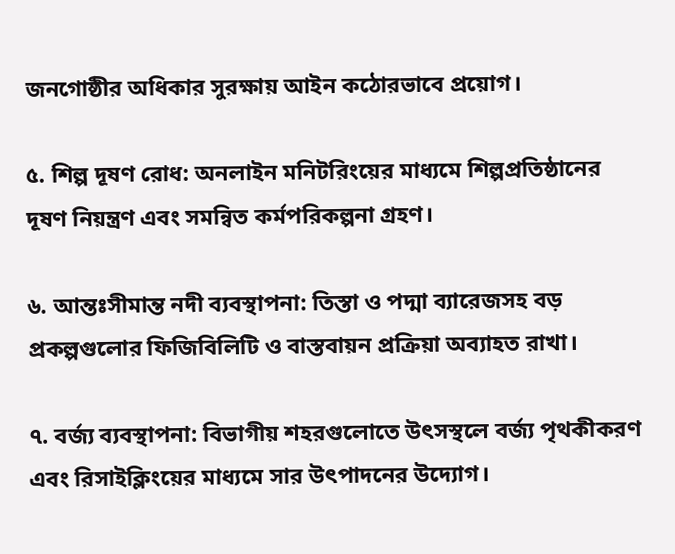জনগোষ্ঠীর অধিকার সুরক্ষায় আইন কঠোরভাবে প্রয়োগ।

৫. শিল্প দূষণ রোধ: অনলাইন মনিটরিংয়ের মাধ্যমে শিল্পপ্রতিষ্ঠানের দূষণ নিয়ন্ত্রণ এবং সমন্বিত কর্মপরিকল্পনা গ্রহণ।

৬. আন্তঃসীমান্ত নদী ব্যবস্থাপনা: তিস্তা ও পদ্মা ব্যারেজসহ বড় প্রকল্পগুলোর ফিজিবিলিটি ও বাস্তবায়ন প্রক্রিয়া অব্যাহত রাখা।

৭. বর্জ্য ব্যবস্থাপনা: বিভাগীয় শহরগুলোতে উৎসস্থলে বর্জ্য পৃথকীকরণ এবং রিসাইক্লিংয়ের মাধ্যমে সার উৎপাদনের উদ্যোগ।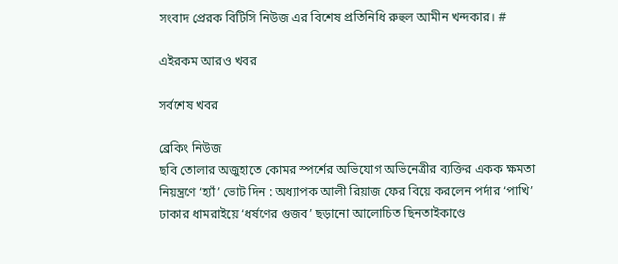সংবাদ প্রেরক বিটিসি নিউজ এর বিশেষ প্রতিনিধি রুহুল আমীন খন্দকার। #

এইরকম আরও খবর

সর্বশেষ খবর

ব্রেকিং নিউজ
ছবি তোলার অজুহাতে কোমর স্পর্শের অভিযোগ অভিনেত্রীর ব্যক্তির একক ক্ষমতা নিয়ন্ত্রণে ‘হ্যাঁ’ ভোট দিন : অধ্যাপক আলী রিয়াজ ফের বিয়ে করলেন পর্দার ‘পাখি’ ঢাকার ধামরাইয়ে ‘ধর্ষণের গুজব’ ছড়ানো আলোচিত ছিনতাইকাণ্ডে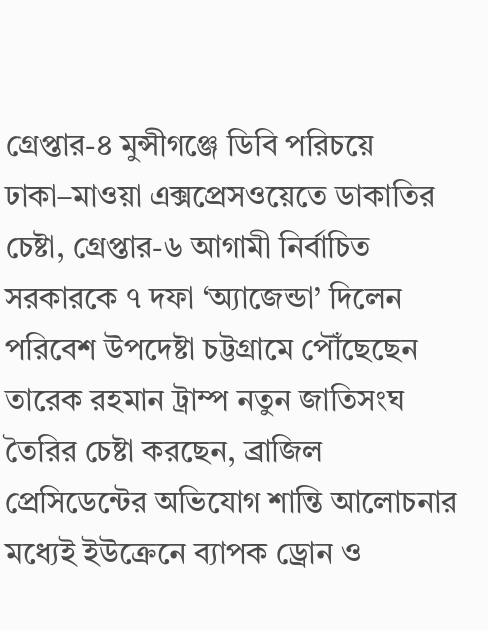গ্রেপ্তার-৪ মুন্সীগঞ্জে ডিবি পরিচয়ে ঢাকা–মাওয়া এক্সপ্রেসওয়েতে ডাকাতির চেষ্টা, গ্রেপ্তার-৬ আগামী নির্বাচিত সরকারকে ৭ দফা ‘অ্যাজেন্ডা’ দিলেন পরিবেশ উপদেষ্টা চট্টগ্রামে পৌঁছেছেন তারেক রহমান ট্রাম্প নতুন জাতিসংঘ তৈরির চেষ্টা করছেন, ব্রাজিল প্রেসিডেন্টের অভিযোগ শান্তি আলোচনার মধ্যেই ইউক্রেনে ব্যাপক ড্রোন ও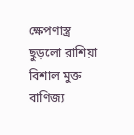ক্ষেপণাস্ত্র ছুড়লো রাশিয়া বিশাল মুক্ত বাণিজ্য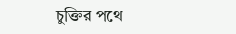চুক্তির পথে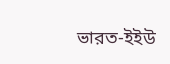ভারত-ইইউ